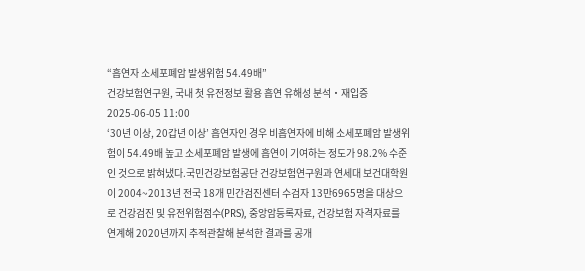“흡연자 소세포폐암 발생위험 54.49배”
건강보험연구원, 국내 첫 유전정보 활용 흡연 유해성 분석・재입증 2025-06-05 11:00
‘30년 이상, 20갑년 이상’ 흡연자인 경우 비흡연자에 비해 소세포폐암 발생위험이 54.49배 높고 소세포폐암 발생에 흡연이 기여하는 정도가 98.2% 수준인 것으로 밝혀냈다.국민건강보험공단 건강보험연구원과 연세대 보건대학원이 2004~2013년 전국 18개 민간검진센터 수검자 13만6965명을 대상으로 건강검진 및 유전위험점수(PRS), 중앙암등록자료, 건강보험 자격자료를 연계해 2020년까지 추적관찰해 분석한 결과를 공개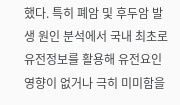했다. 특히 폐암 및 후두암 발생 원인 분석에서 국내 최초로 유전정보를 활용해 유전요인 영향이 없거나 극히 미미함을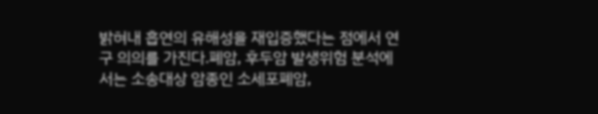밝혀내 흡연의 유해성을 재입증했다는 점에서 연구 의의를 가진다.폐암, 후두암 발생위험 분석에서는 소송대상 암종인 소세포폐암,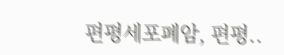편평세포폐암, 편평..